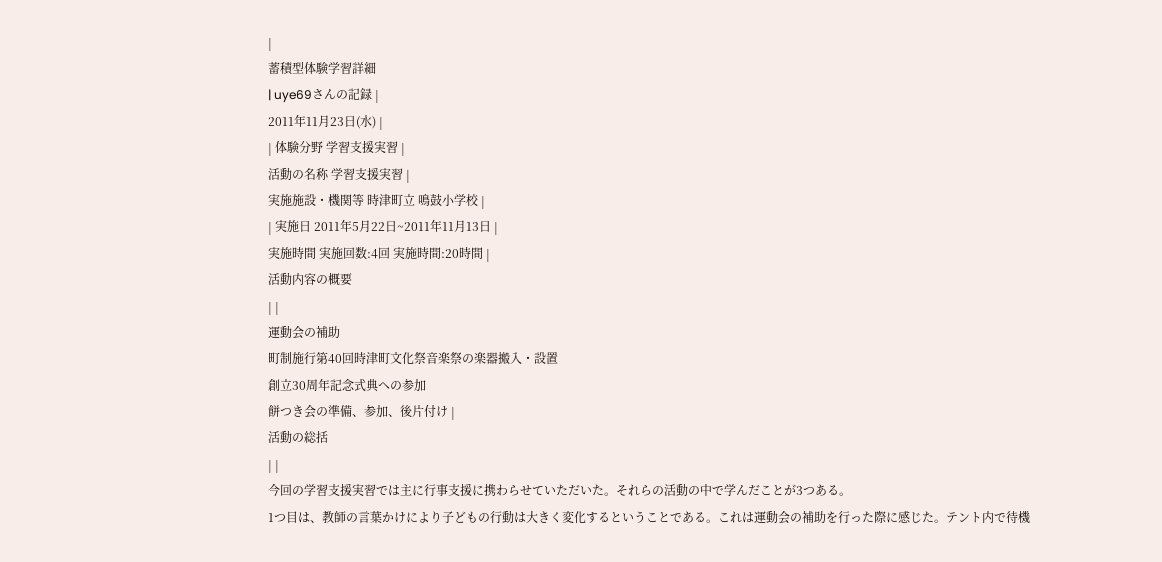|
蓄積型体験学習詳細
| uye69さんの記録 |
2011年11月23日(水) |
| 体験分野 学習支援実習 |
活動の名称 学習支援実習 |
実施施設・機関等 時津町立 鳴鼓小学校 |
| 実施日 2011年5月22日~2011年11月13日 |
実施時間 実施回数:4回 実施時間:20時間 |
活動内容の概要
| |
運動会の補助
町制施行第40回時津町文化祭音楽祭の楽器搬入・設置
創立30周年記念式典への参加
餅つき会の準備、参加、後片付け |
活動の総括
| |
今回の学習支援実習では主に行事支援に携わらせていただいた。それらの活動の中で学んだことが3つある。
1つ目は、教師の言葉かけにより子どもの行動は大きく変化するということである。これは運動会の補助を行った際に感じた。テント内で待機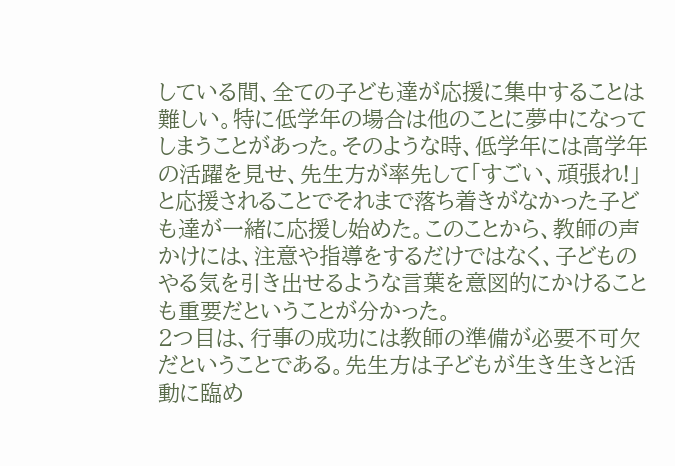している間、全ての子ども達が応援に集中することは難しい。特に低学年の場合は他のことに夢中になってしまうことがあった。そのような時、低学年には高学年の活躍を見せ、先生方が率先して「すごい、頑張れ!」と応援されることでそれまで落ち着きがなかった子ども達が一緒に応援し始めた。このことから、教師の声かけには、注意や指導をするだけではなく、子どものやる気を引き出せるような言葉を意図的にかけることも重要だということが分かった。
2つ目は、行事の成功には教師の準備が必要不可欠だということである。先生方は子どもが生き生きと活動に臨め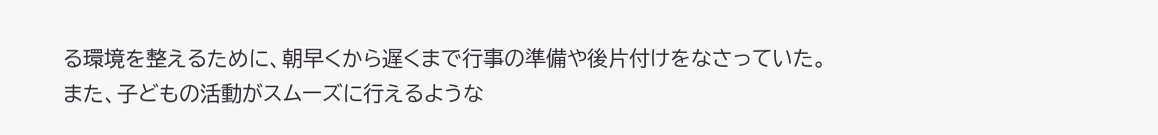る環境を整えるために、朝早くから遅くまで行事の準備や後片付けをなさっていた。また、子どもの活動がスムーズに行えるような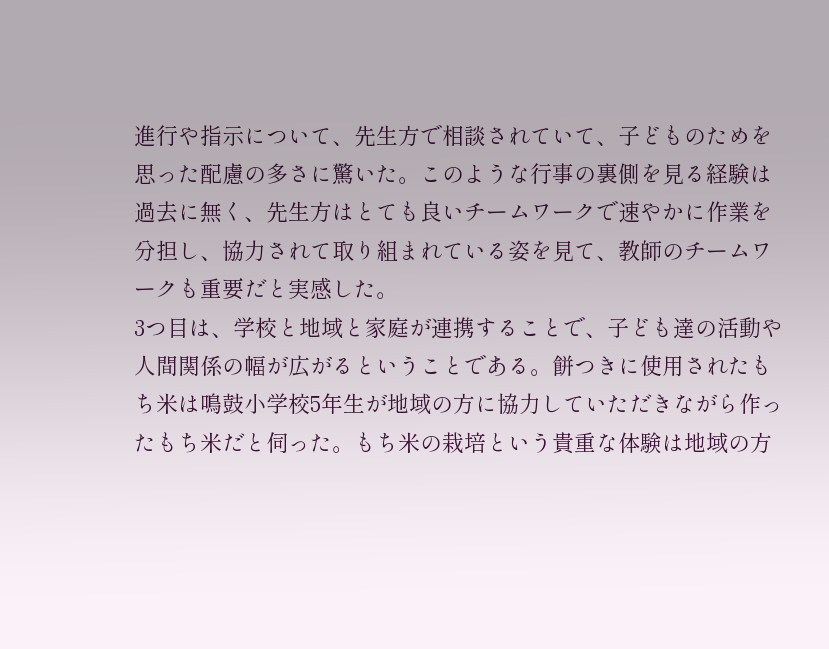進行や指示について、先生方で相談されていて、子どものためを思った配慮の多さに驚いた。このような行事の裏側を見る経験は過去に無く、先生方はとても良いチームワークで速やかに作業を分担し、協力されて取り組まれている姿を見て、教師のチームワークも重要だと実感した。
3つ目は、学校と地域と家庭が連携することで、子ども達の活動や人間関係の幅が広がるということである。餅つきに使用されたもち米は鳴鼓小学校5年生が地域の方に協力していただきながら作ったもち米だと伺った。もち米の栽培という貴重な体験は地域の方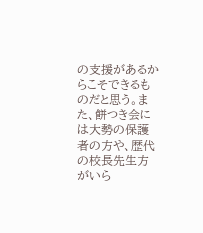の支援があるからこそできるものだと思う。また、餅つき会には大勢の保護者の方や、歴代の校長先生方がいら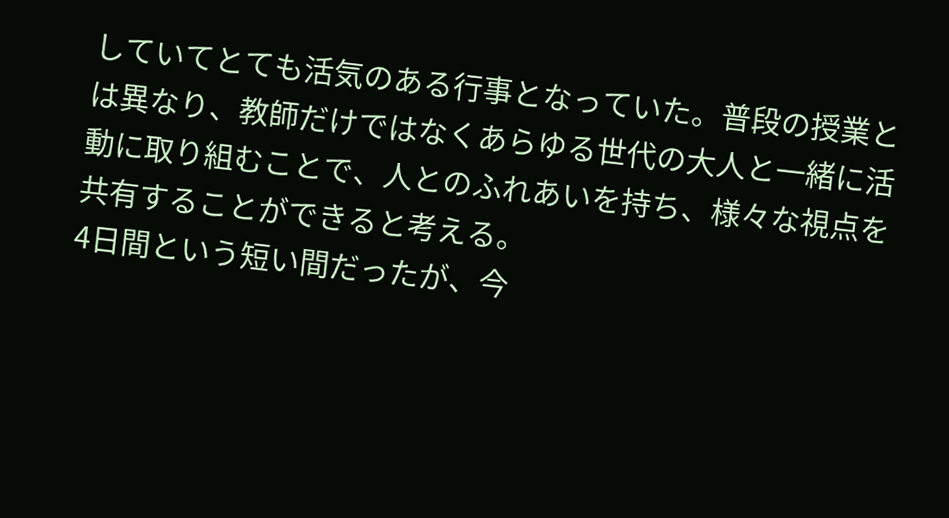していてとても活気のある行事となっていた。普段の授業とは異なり、教師だけではなくあらゆる世代の大人と一緒に活動に取り組むことで、人とのふれあいを持ち、様々な視点を共有することができると考える。
4日間という短い間だったが、今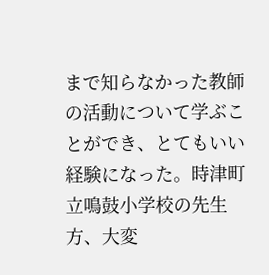まで知らなかった教師の活動について学ぶことができ、とてもいい経験になった。時津町立鳴鼓小学校の先生方、大変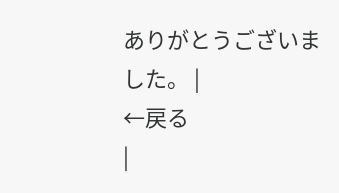ありがとうございました。 |
←戻る
|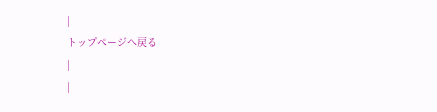|
トップページへ戻る
|
|